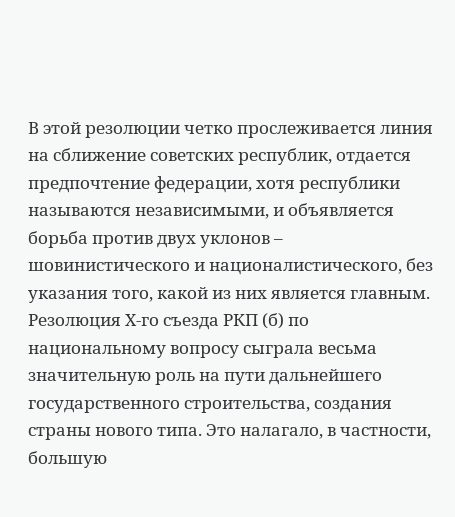В этой резолюции четко прослеживается линия на сближение советских республик, отдается предпочтение федерации, хотя республики называются независимыми, и объявляется борьба против двух уклонов – шовинистического и националистического, без указания того, какой из них является главным. Резолюция Х-го съезда РКП (б) по национальному вопросу сыграла весьма значительную роль на пути дальнейшего государственного строительства, создания страны нового типа. Это налагало, в частности, большую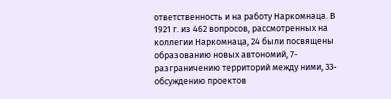ответственность и на работу Наркомнаца. В 1921 г. из 462 вопросов, рассмотренных на коллегии Наркомнаца, 24 были посвящены образованию новых автономий, 7-разграничению территорий между ними, 33-обсуждению проектов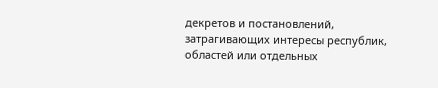декретов и постановлений, затрагивающих интересы республик, областей или отдельных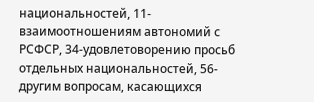национальностей, 11-взаимоотношениям автономий с РСФСР, 34-удовлетоворению просьб отдельных национальностей, 56-другим вопросам, касающихся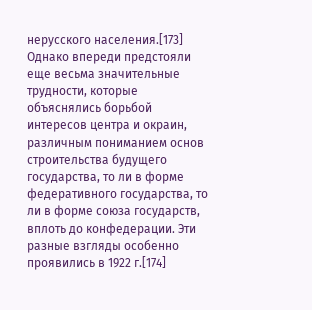нерусского населения.[173] Однако впереди предстояли еще весьма значительные трудности, которые объяснялись борьбой интересов центра и окраин, различным пониманием основ строительства будущего государства, то ли в форме федеративного государства, то ли в форме союза государств, вплоть до конфедерации. Эти разные взгляды особенно проявились в 1922 г.[174]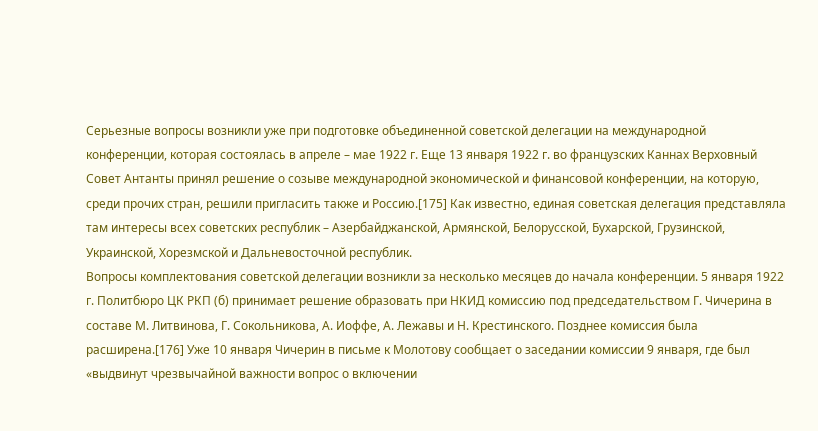Серьезные вопросы возникли уже при подготовке объединенной советской делегации на международной конференции, которая состоялась в апреле – мае 1922 г. Еще 13 января 1922 г. во французских Каннах Верховный Совет Антанты принял решение о созыве международной экономической и финансовой конференции, на которую, среди прочих стран, решили пригласить также и Россию.[175] Как известно, единая советская делегация представляла там интересы всех советских республик – Азербайджанской, Армянской, Белорусской, Бухарской, Грузинской, Украинской, Хорезмской и Дальневосточной республик.
Вопросы комплектования советской делегации возникли за несколько месяцев до начала конференции. 5 января 1922 г. Политбюро ЦК РКП (б) принимает решение образовать при НКИД комиссию под председательством Г. Чичерина в составе М. Литвинова, Г. Сокольникова, А. Иоффе, А. Лежавы и Н. Крестинского. Позднее комиссия была расширена.[176] Уже 10 января Чичерин в письме к Молотову сообщает о заседании комиссии 9 января, где был «выдвинут чрезвычайной важности вопрос о включении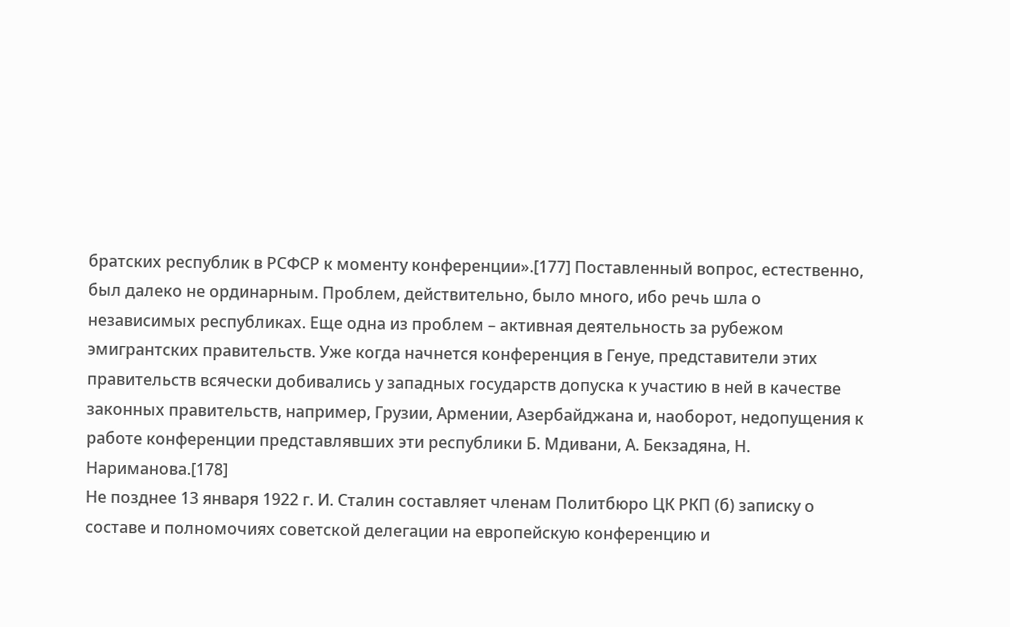братских республик в РСФСР к моменту конференции».[177] Поставленный вопрос, естественно, был далеко не ординарным. Проблем, действительно, было много, ибо речь шла о независимых республиках. Еще одна из проблем – активная деятельность за рубежом эмигрантских правительств. Уже когда начнется конференция в Генуе, представители этих правительств всячески добивались у западных государств допуска к участию в ней в качестве законных правительств, например, Грузии, Армении, Азербайджана и, наоборот, недопущения к работе конференции представлявших эти республики Б. Мдивани, А. Бекзадяна, Н. Нариманова.[178]
Не позднее 13 января 1922 г. И. Сталин составляет членам Политбюро ЦК РКП (б) записку о составе и полномочиях советской делегации на европейскую конференцию и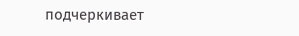подчеркивает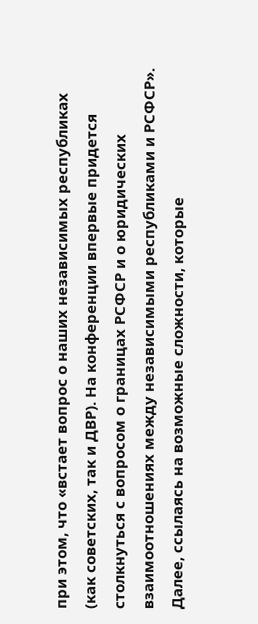при этом, что «встает вопрос о наших независимых республиках (как советских, так и ДВР). На конференции впервые придется столкнуться с вопросом о границах РСФСР и о юридических взаимоотношениях между независимыми республиками и РСФСР». Далее, ссылаясь на возможные сложности, которые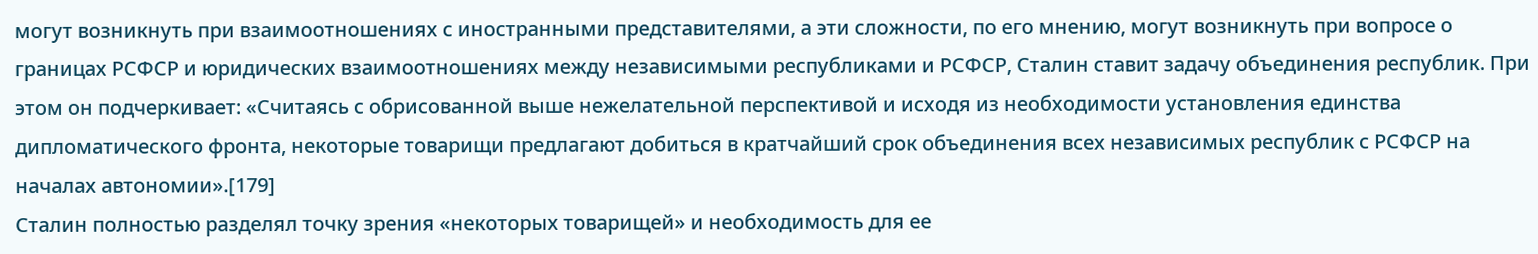могут возникнуть при взаимоотношениях с иностранными представителями, а эти сложности, по его мнению, могут возникнуть при вопросе о границах РСФСР и юридических взаимоотношениях между независимыми республиками и РСФСР, Сталин ставит задачу объединения республик. При этом он подчеркивает: «Считаясь с обрисованной выше нежелательной перспективой и исходя из необходимости установления единства дипломатического фронта, некоторые товарищи предлагают добиться в кратчайший срок объединения всех независимых республик с РСФСР на началах автономии».[179]
Сталин полностью разделял точку зрения «некоторых товарищей» и необходимость для ее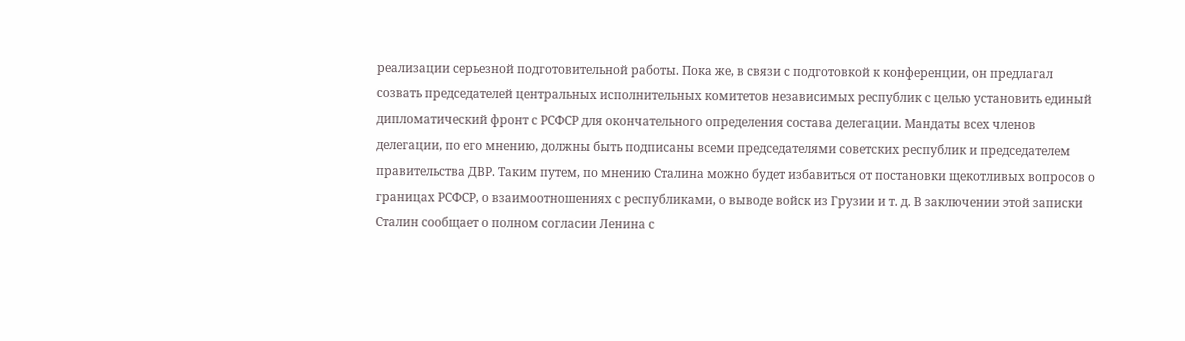реализации серьезной подготовительной работы. Пока же, в связи с подготовкой к конференции, он предлагал созвать председателей центральных исполнительных комитетов независимых республик с целью установить единый дипломатический фронт с РСФСР для окончательного определения состава делегации. Мандаты всех членов делегации, по его мнению, должны быть подписаны всеми председателями советских республик и председателем правительства ДВР. Таким путем, по мнению Сталина можно будет избавиться от постановки щекотливых вопросов о границах РСФСР, о взаимоотношениях с республиками, о выводе войск из Грузии и т. д. В заключении этой записки Сталин сообщает о полном согласии Ленина с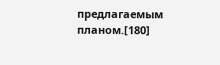предлагаемым планом.[180]